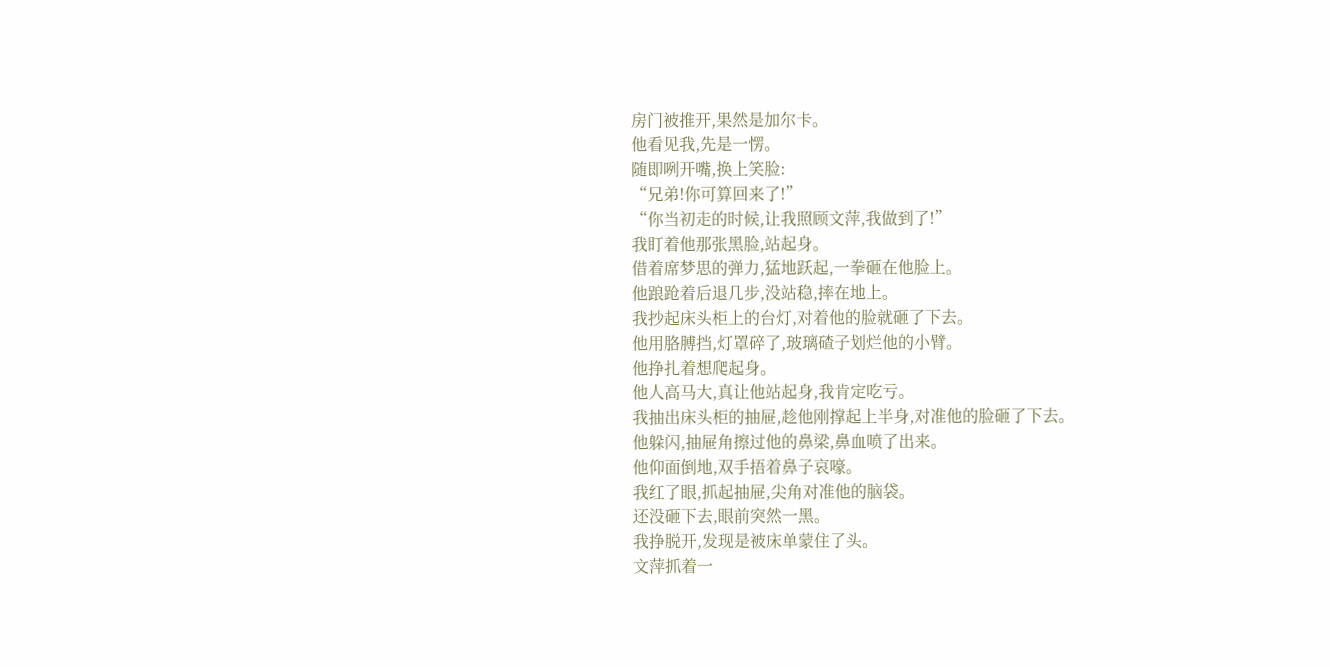房门被推开,果然是加尔卡。
他看见我,先是一愣。
随即咧开嘴,换上笑脸:
“兄弟!你可算回来了!”
“你当初走的时候,让我照顾文萍,我做到了!”
我盯着他那张黑脸,站起身。
借着席梦思的弹力,猛地跃起,一拳砸在他脸上。
他踉跄着后退几步,没站稳,摔在地上。
我抄起床头柜上的台灯,对着他的脸就砸了下去。
他用胳膊挡,灯罩碎了,玻璃碴子划烂他的小臂。
他挣扎着想爬起身。
他人高马大,真让他站起身,我肯定吃亏。
我抽出床头柜的抽屉,趁他刚撑起上半身,对准他的脸砸了下去。
他躲闪,抽屉角擦过他的鼻梁,鼻血喷了出来。
他仰面倒地,双手捂着鼻子哀嚎。
我红了眼,抓起抽屉,尖角对准他的脑袋。
还没砸下去,眼前突然一黑。
我挣脱开,发现是被床单蒙住了头。
文萍抓着一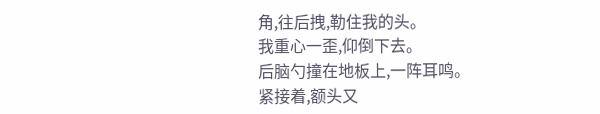角,往后拽,勒住我的头。
我重心一歪,仰倒下去。
后脑勺撞在地板上,一阵耳鸣。
紧接着,额头又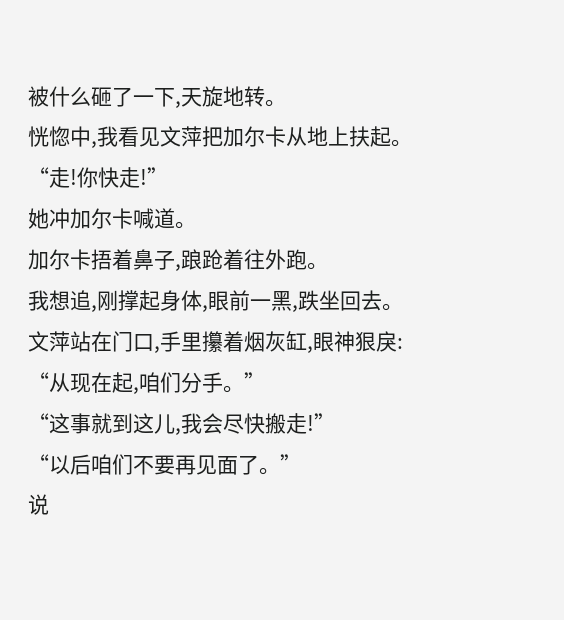被什么砸了一下,天旋地转。
恍惚中,我看见文萍把加尔卡从地上扶起。
“走!你快走!”
她冲加尔卡喊道。
加尔卡捂着鼻子,踉跄着往外跑。
我想追,刚撑起身体,眼前一黑,跌坐回去。
文萍站在门口,手里攥着烟灰缸,眼神狠戾:
“从现在起,咱们分手。”
“这事就到这儿,我会尽快搬走!”
“以后咱们不要再见面了。”
说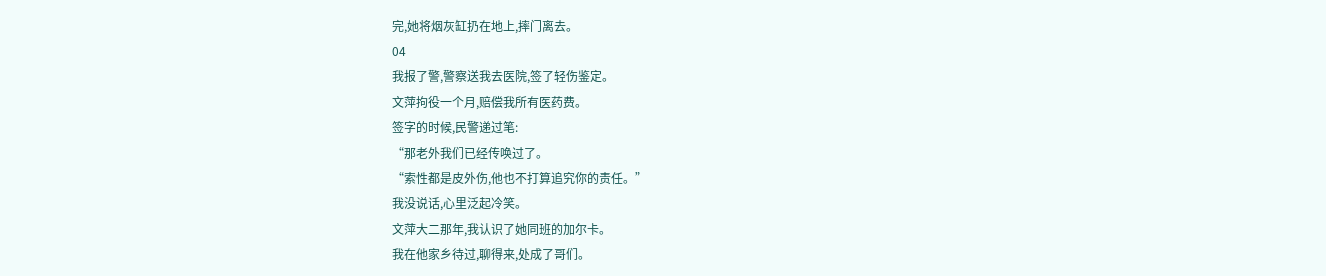完,她将烟灰缸扔在地上,摔门离去。
04
我报了警,警察送我去医院,签了轻伤鉴定。
文萍拘役一个月,赔偿我所有医药费。
签字的时候,民警递过笔:
“那老外我们已经传唤过了。
“索性都是皮外伤,他也不打算追究你的责任。”
我没说话,心里泛起冷笑。
文萍大二那年,我认识了她同班的加尔卡。
我在他家乡待过,聊得来,处成了哥们。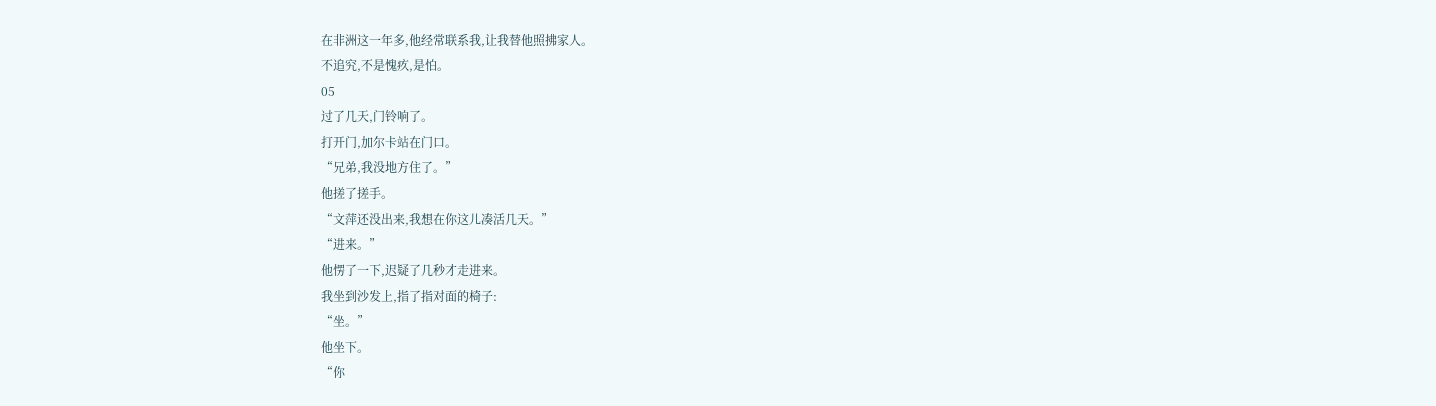在非洲这一年多,他经常联系我,让我替他照拂家人。
不追究,不是愧疚,是怕。
05
过了几天,门铃响了。
打开门,加尔卡站在门口。
“兄弟,我没地方住了。”
他搓了搓手。
“文萍还没出来,我想在你这儿凑活几天。”
“进来。”
他愣了一下,迟疑了几秒才走进来。
我坐到沙发上,指了指对面的椅子:
“坐。”
他坐下。
“你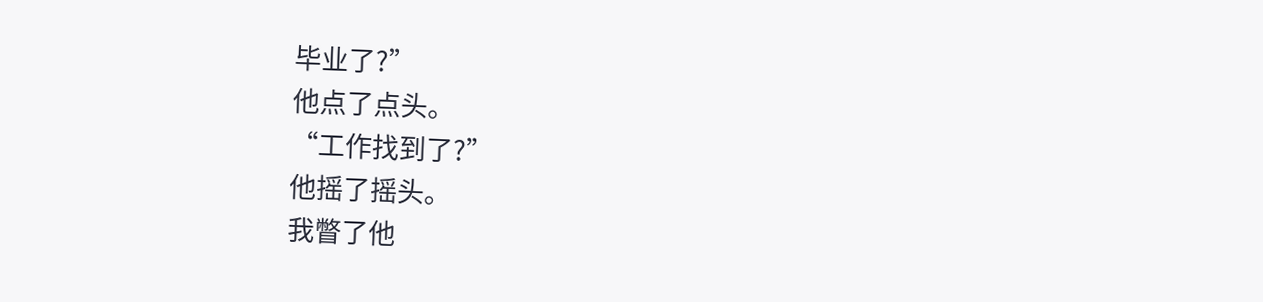毕业了?”
他点了点头。
“工作找到了?”
他摇了摇头。
我瞥了他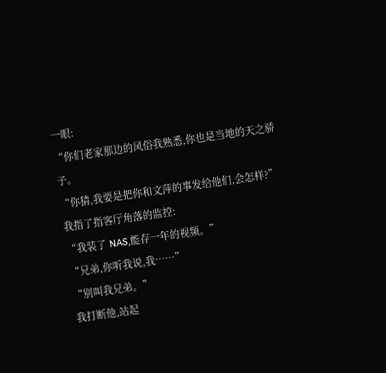一眼:
“你们老家那边的风俗我熟悉,你也是当地的天之骄子。
“你猜,我要是把你和文萍的事发给他们,会怎样?”
我指了指客厅角落的监控:
“我装了 NAS,能存一年的视频。”
“兄弟,你听我说,我……”
“别叫我兄弟。”
我打断他,站起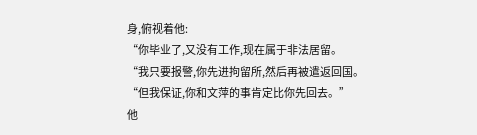身,俯视着他:
“你毕业了,又没有工作,现在属于非法居留。
“我只要报警,你先进拘留所,然后再被遣返回国。
“但我保证,你和文萍的事肯定比你先回去。”
他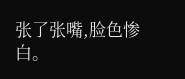张了张嘴,脸色惨白。